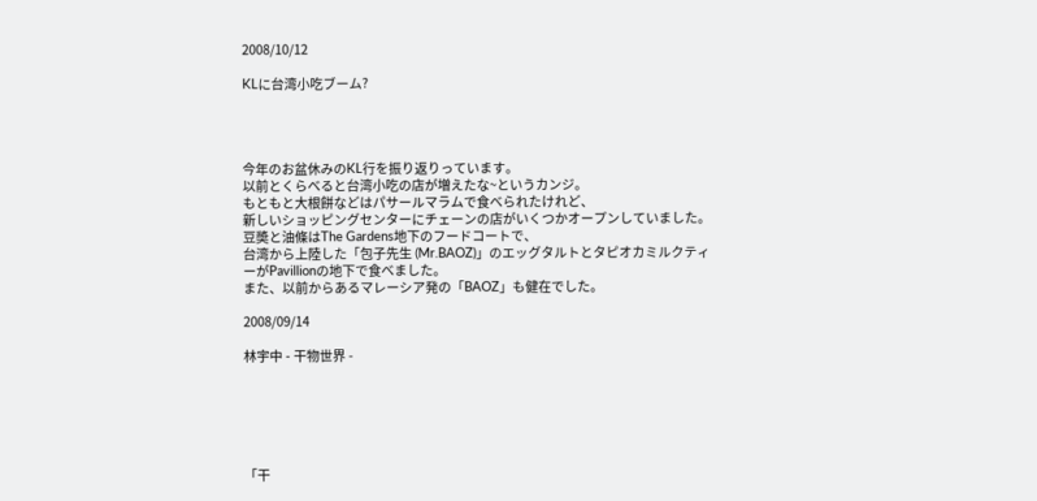2008/10/12

KLに台湾小吃ブーム?




今年のお盆休みのKL行を振り返りっています。
以前とくらべると台湾小吃の店が増えたな~というカンジ。
もともと大根餅などはパサールマラムで食べられたけれど、
新しいショッピングセンターにチェーンの店がいくつかオープンしていました。
豆奬と油條はThe Gardens地下のフードコートで、
台湾から上陸した「包子先生 (Mr.BAOZ)」のエッグタルトとタピオカミルクティーがPavillionの地下で食べました。
また、以前からあるマレーシア発の「BAOZ」も健在でした。

2008/09/14

林宇中 - 干物世界 -






「干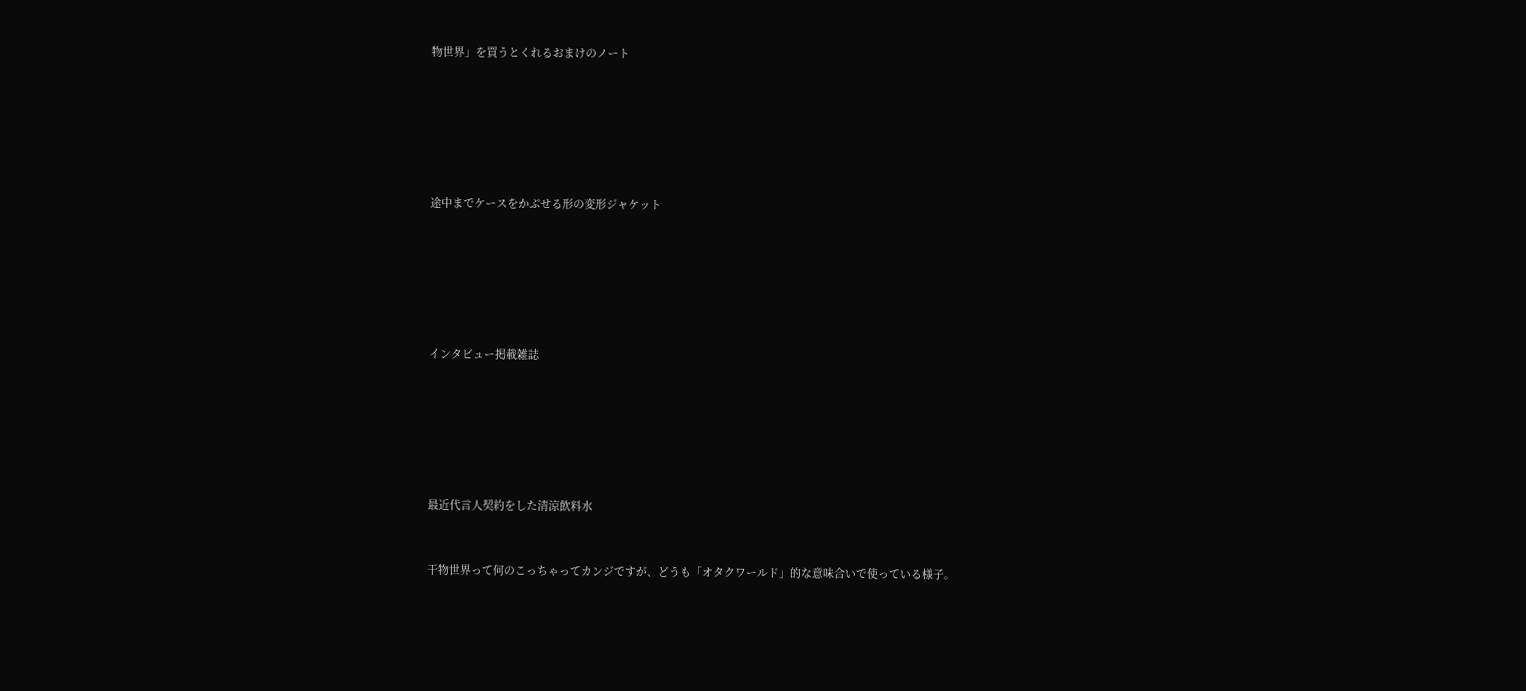物世界」を買うとくれるおまけのノート






途中までケースをかぶせる形の変形ジャケット






インタビュー掲載雑誌






最近代言人契約をした清涼飲料水


干物世界って何のこっちゃってカンジですが、どうも「オタクワールド」的な意味合いで使っている様子。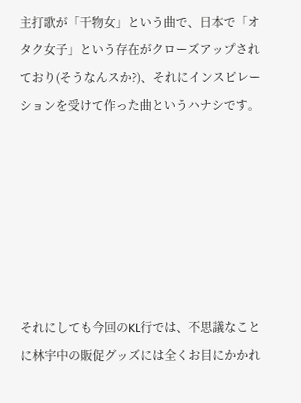主打歌が「干物女」という曲で、日本で「オタク女子」という存在がクローズアップされており(そうなんスか?)、それにインスピレーションを受けて作った曲というハナシです。







それにしても今回のKL行では、不思議なことに林宇中の販促グッズには全くお目にかかれ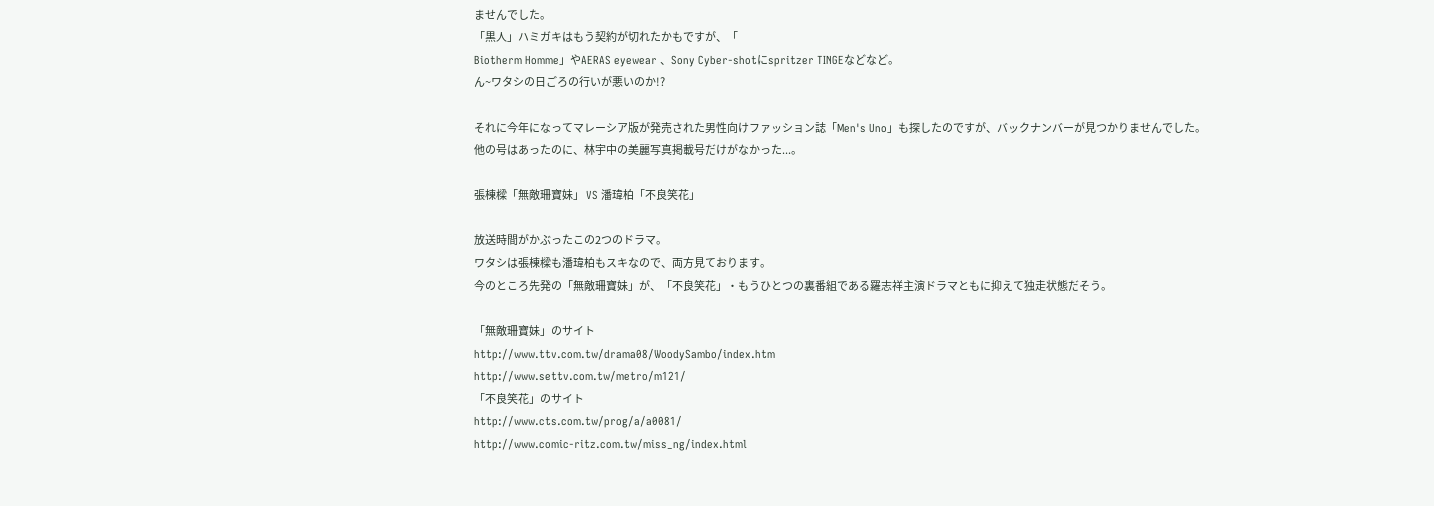ませんでした。
「黒人」ハミガキはもう契約が切れたかもですが、「
Biotherm Homme」やAERAS eyewear 、Sony Cyber-shotにspritzer TINGEなどなど。
ん~ワタシの日ごろの行いが悪いのか!?

それに今年になってマレーシア版が発売された男性向けファッション誌「Men's Uno」も探したのですが、バックナンバーが見つかりませんでした。
他の号はあったのに、林宇中の美麗写真掲載号だけがなかった...。

張棟樑「無敵珊寶妹」 VS 潘瑋柏「不良笑花」

放送時間がかぶったこの2つのドラマ。
ワタシは張棟樑も潘瑋柏もスキなので、両方見ております。
今のところ先発の「無敵珊寶妹」が、「不良笑花」・もうひとつの裏番組である羅志祥主演ドラマともに抑えて独走状態だそう。

「無敵珊寶妹」のサイト
http://www.ttv.com.tw/drama08/WoodySambo/index.htm
http://www.settv.com.tw/metro/m121/
「不良笑花」のサイト
http://www.cts.com.tw/prog/a/a0081/
http://www.comic-ritz.com.tw/miss_ng/index.html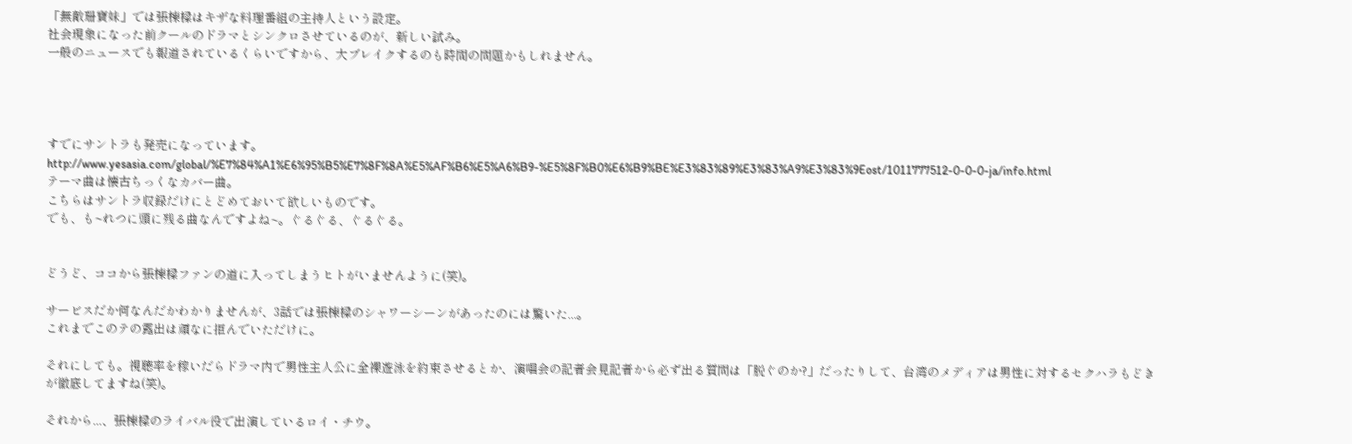「無敵珊寶妹」では張棟樑はキザな料理番組の主持人という設定。
社会現象になった前クールのドラマとシンクロさせているのが、新しい試み。
一般のニュースでも報道されているくらいですから、大ブレイクするのも時間の問題かもしれません。




すでにサントラも発売になっています。
http://www.yesasia.com/global/%E7%84%A1%E6%95%B5%E7%8F%8A%E5%AF%B6%E5%A6%B9-%E5%8F%B0%E6%B9%BE%E3%83%89%E3%83%A9%E3%83%9Eost/1011777512-0-0-0-ja/info.html
テーマ曲は懐古ちっくなカバー曲。
こちらはサントラ収録だけにとどめておいて欲しいものです。
でも、も~れつに頭に残る曲なんですよね~。ぐるぐる、ぐるぐる。


どうど、ココから張棟樑ファンの道に入ってしまうヒトがいませんように(笑)。

サービスだか何なんだかわかりませんが、3話では張棟樑のシャワーシーンがあったのには驚いた...。
これまでこのテの露出は頑なに拒んでいただけに。

それにしても。視聴率を稼いだらドラマ内で男性主人公に全裸遊泳を約束させるとか、演唱会の記者会見記者から必ず出る質問は「脱ぐのか?」だったりして、台湾のメディアは男性に対するセクハラもどきが徹底してますね(笑)。

それから...、張棟樑のライバル役で出演しているロイ・チウ。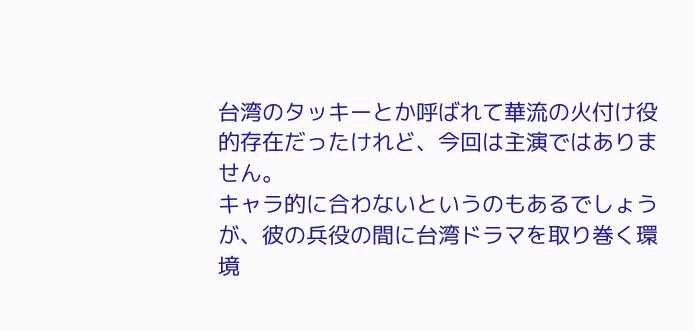台湾のタッキーとか呼ばれて華流の火付け役的存在だったけれど、今回は主演ではありません。
キャラ的に合わないというのもあるでしょうが、彼の兵役の間に台湾ドラマを取り巻く環境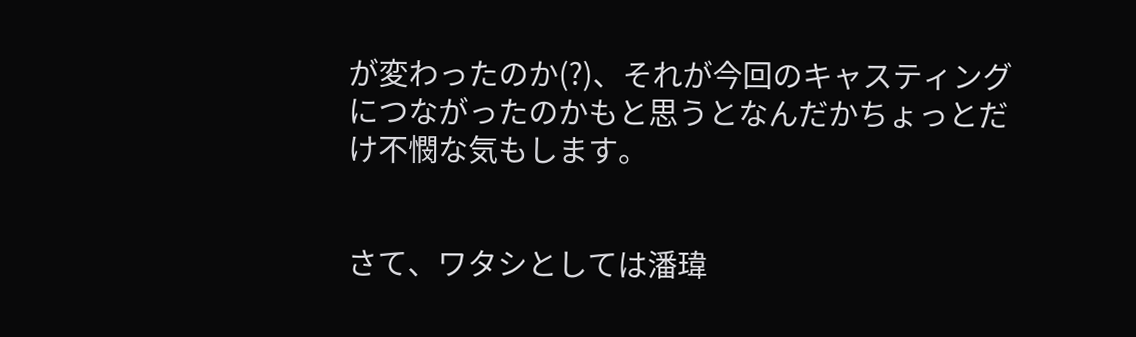が変わったのか(?)、それが今回のキャスティングにつながったのかもと思うとなんだかちょっとだけ不憫な気もします。


さて、ワタシとしては潘瑋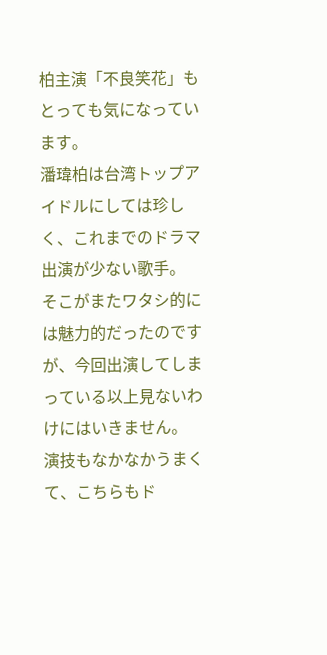柏主演「不良笑花」もとっても気になっています。
潘瑋柏は台湾トップアイドルにしては珍しく、これまでのドラマ出演が少ない歌手。
そこがまたワタシ的には魅力的だったのですが、今回出演してしまっている以上見ないわけにはいきません。
演技もなかなかうまくて、こちらもド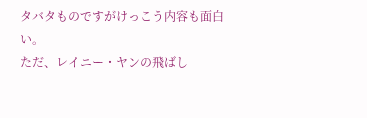タバタものですがけっこう内容も面白い。
ただ、レイニー・ヤンの飛ばし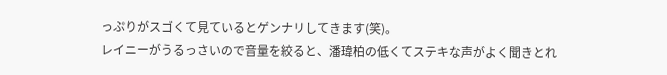っぷりがスゴくて見ているとゲンナリしてきます(笑)。
レイニーがうるっさいので音量を絞ると、潘瑋柏の低くてステキな声がよく聞きとれ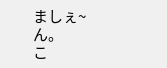ましぇ~ん。
こ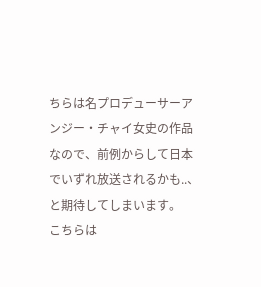ちらは名プロデューサーアンジー・チャイ女史の作品なので、前例からして日本でいずれ放送されるかも..、と期待してしまいます。
こちらは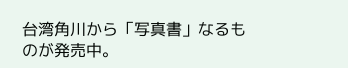台湾角川から「写真書」なるものが発売中。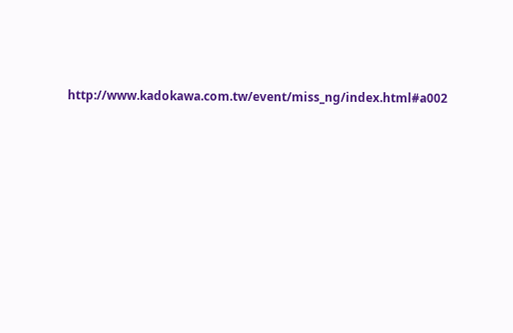http://www.kadokawa.com.tw/event/miss_ng/index.html#a002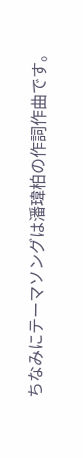ちなみにテーマソングは潘瑋柏の作詞作曲です。